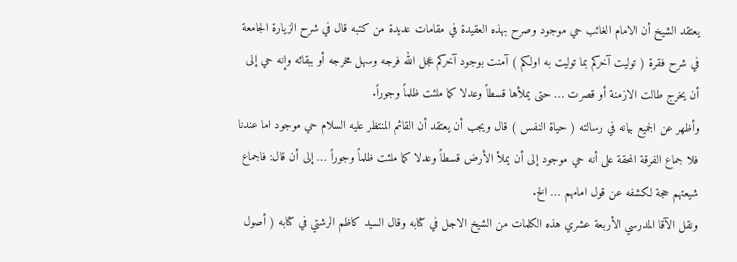يعتقد الشيخ أن الامام الغائب حي موجود وصرح بهذه العقيدة في مقامات عديدة من كتبه قال في شرح الزيارة الجامعة في شرح فقرة ( توليت آخركم بما توليت به اولكم ) آمنت بوجود آخركم عجل الله فرجه وسهل مخرجه أو ببقائه وإنه حي إلى أن يخرج طالت الازمنة أو قصرت … حتى يملأها قسطاً وعدلا كما ملئت ظلماً وجوراً.
وأظهر عن الجميع بيانه في رسالته ( حياة النفس ) قال ويجب أن يعتقد أن القائم المنتظر عليه السلام حي موجود اما عندنا فلا جماع الفرقة المحقة على أنه حي موجود إلى أن يملأ الأرض قسطاً وعدلا كما ملئت ظلماً وجوراً … إلى أن قال: فاجماع شيعتهم حجة لكشفه عن قول امامهم … الخ.
ونقل الآقا المدرسي الأربعة عشري هذه الكلمات من الشيخ الاجل في كتابه وقال السيد كاظم الرشتي في كتابه ( أصول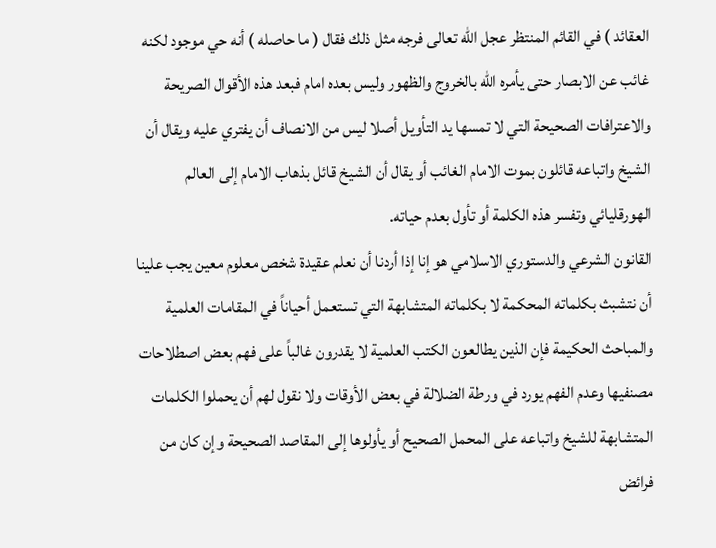العقائد ) في القائم المنتظر عجل الله تعالى فرجه مثل ذلك فقال ( ما حاصله ) أنه حي موجود لكنه غائب عن الابصار حتى يأمره الله بالخروج والظهور وليس بعده امام فبعد هذه الأقوال الصريحة والاعترافات الصحيحة التي لا تمسها يد التأويل أصلا ليس من الانصاف أن يفتري عليه ويقال أن الشيخ واتباعه قائلون بموت الامام الغائب أو يقال أن الشيخ قائل بذهاب الامام إلى العالم الهورقليائي وتفسر هذه الكلمة أو تأول بعدم حياته.
القانون الشرعي والدستوري الاسلامي هو إنا إذا أردنا أن نعلم عقيدة شخص معلوم معين يجب علينا أن نتشبث بكلماته المحكمة لا بكلماته المتشابهة التي تستعمل أحياناً في المقامات العلمية والمباحث الحكيمة فإن الذين يطالعون الكتب العلمية لا يقدرون غالباً على فهم بعض اصطلاحات مصنفيها وعدم الفهم يورد في ورطة الضلالة في بعض الأوقات ولا نقول لهم أن يحملوا الكلمات المتشابهة للشيخ واتباعه على المحمل الصحيح أو يأولوها إلى المقاصد الصحيحة وإن كان من فرائض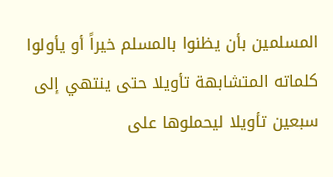المسلمين بأن يظنوا بالمسلم خيراً أو يأولوا كلماته المتشابهة تأويلا حتى ينتهي إلى سبعين تأويلا ليحملوها على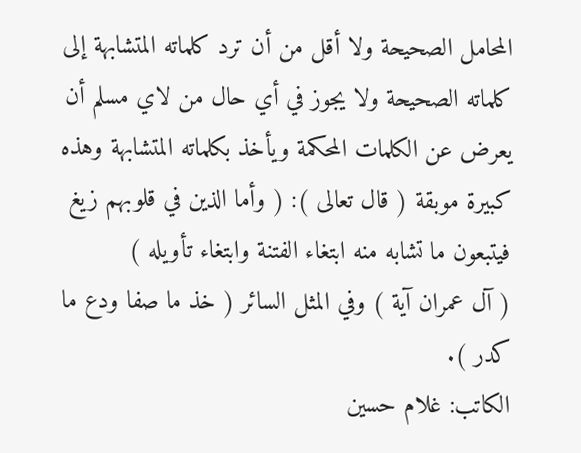المحامل الصحيحة ولا أقل من أن ترد كلماته المتشابهة إلى كلماته الصحيحة ولا يجوز في أي حال من لاي مسلم أن يعرض عن الكلمات المحكمة ويأخذ بكلماته المتشابهة وهذه كبيرة موبقة ( قال تعالى ): ( وأما الذين في قلوبهم زيغ فيتبعون ما تشابه منه ابتغاء الفتنة وابتغاء تأويله )
( آل عمران آية ) وفي المثل السائر ( خذ ما صفا ودع ما كدر ).
الكاتب: غلام حسين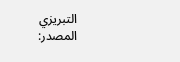التبريزي
المصدر: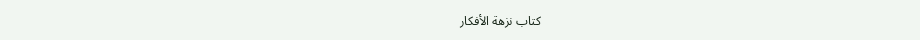كتاب نزهة الأفكار